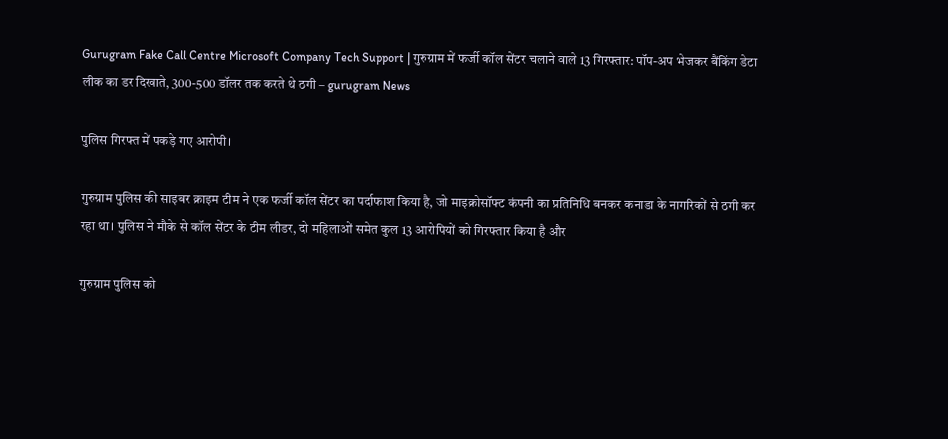Gurugram Fake Call Centre Microsoft Company Tech Support | गुरुग्राम में फर्जी कॉल सेंटर चलाने वाले 13 गिरफ्तार: पॉप-अप भेजकर बैंकिंग डेटा लीक का डर दिखाते, 300-500 डॉलर तक करते थे ठगी – gurugram News

पुलिस गिरफ्त में पकड़े गए आरोपी।

गुरुग्राम पुलिस की साइबर क्राइम टीम ने एक फर्जी कॉल सेंटर का पर्दाफाश किया है, जो माइक्रोसॉफ्ट कंपनी का प्रतिनिधि बनकर कनाडा के नागरिकों से ठगी कर रहा था। पुलिस ने मौके से कॉल सेंटर के टीम लीडर, दो महिलाओं समेत कुल 13 आरोपियों को गिरफ्तार किया है और

गुरुग्राम पुलिस को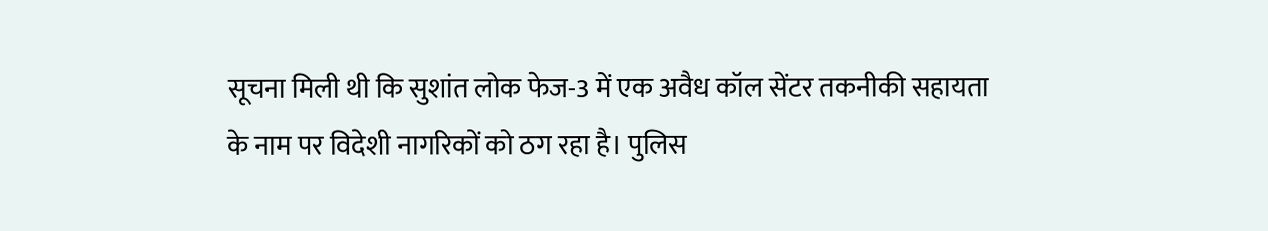सूचना मिली थी कि सुशांत लोक फेज-3 में एक अवैध कॉल सेंटर तकनीकी सहायता के नाम पर विदेशी नागरिकों को ठग रहा है। पुलिस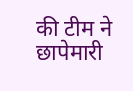की टीम ने छापेमारी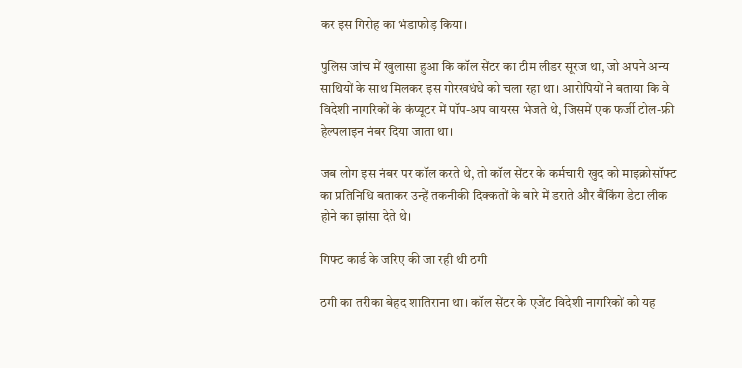कर इस गिरोह का भंडाफोड़ किया।

पुलिस जांच में खुलासा हुआ कि कॉल सेंटर का टीम लीडर सूरज था, जो अपने अन्य साथियों के साथ मिलकर इस गोरखधंधे को चला रहा था। आरोपियों ने बताया कि वे विदेशी नागरिकों के कंप्यूटर में पॉप-अप वायरस भेजते थे, जिसमें एक फर्जी टोल-फ्री हेल्पलाइन नंबर दिया जाता था।

जब लोग इस नंबर पर कॉल करते थे, तो कॉल सेंटर के कर्मचारी खुद को माइक्रोसॉफ्ट का प्रतिनिधि बताकर उन्हें तकनीकी दिक्कतों के बारे में डराते और बैंकिंग डेटा लीक होने का झांसा देते थे।

गिफ्ट कार्ड के जरिए की जा रही थी ठगी

ठगी का तरीका बेहद शातिराना था। कॉल सेंटर के एजेंट विदेशी नागरिकों को यह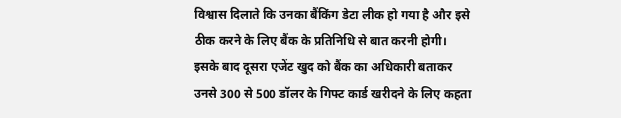विश्वास दिलाते कि उनका बैंकिंग डेटा लीक हो गया है और इसे ठीक करने के लिए बैंक के प्रतिनिधि से बात करनी होगी। इसके बाद दूसरा एजेंट खुद को बैंक का अधिकारी बताकर उनसे 300 से 500 डॉलर के गिफ्ट कार्ड खरीदने के लिए कहता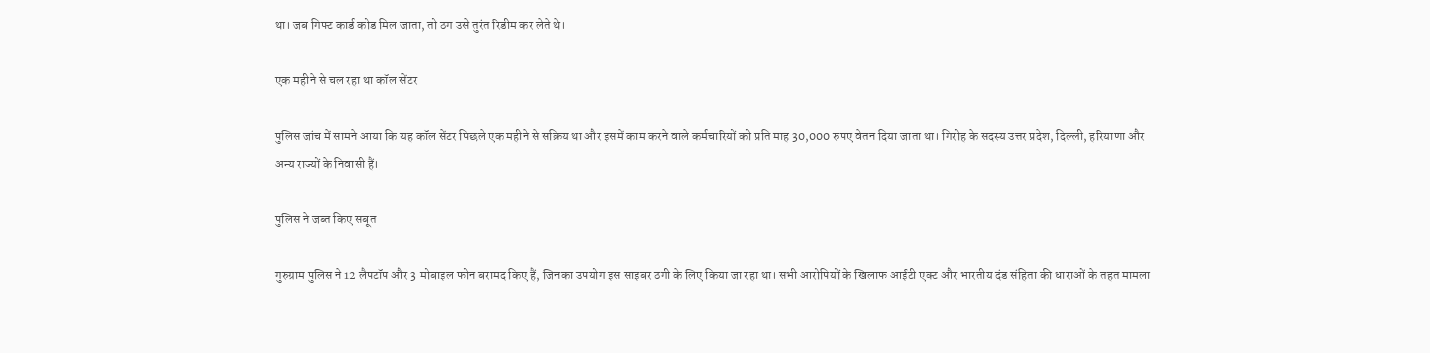था। जब गिफ्ट कार्ड कोड मिल जाता, तो ठग उसे तुरंत रिडीम कर लेते थे।

एक महीने से चल रहा था कॉल सेंटर

पुलिस जांच में सामने आया कि यह कॉल सेंटर पिछले एक महीने से सक्रिय था और इसमें काम करने वाले कर्मचारियों को प्रति माह 30,000 रुपए वेतन दिया जाता था। गिरोह के सदस्य उत्तर प्रदेश, दिल्ली, हरियाणा और अन्य राज्यों के निवासी हैं।

पुलिस ने जब्त किए सबूत

गुरुग्राम पुलिस ने 12 लैपटॉप और 3 मोबाइल फोन बरामद किए हैं, जिनका उपयोग इस साइबर ठगी के लिए किया जा रहा था। सभी आरोपियों के खिलाफ आईटी एक्ट और भारतीय दंड संहिता की धाराओं के तहत मामला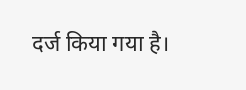दर्ज किया गया है।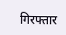गिरफ्तार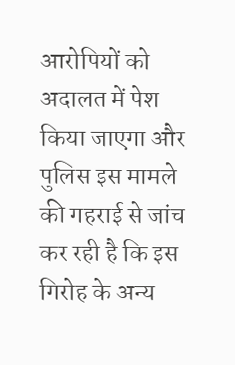आरोपियों को अदालत में पेश किया जाएगा और पुलिस इस मामले की गहराई से जांच कर रही है कि इस गिरोह के अन्य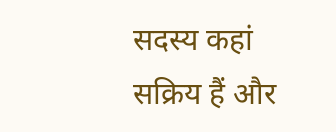सदस्य कहां सक्रिय हैं और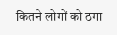कितने लोगों को ठगा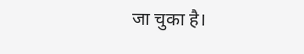जा चुका है।